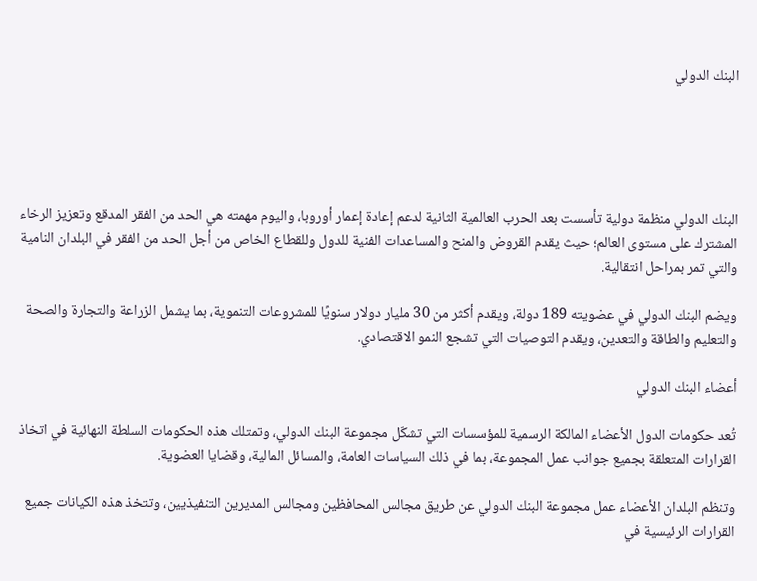البنك الدولي





البنك الدولي منظمة دولية تأسست بعد الحرب العالمية الثانية لدعم إعادة إعمار أوروبا، واليوم مهمته هي الحد من الفقر المدقع وتعزيز الرخاء المشترك على مستوى العالم؛ حيث يقدم القروض والمنح والمساعدات الفنية للدول وللقطاع الخاص من أجل الحد من الفقر في البلدان النامية والتي تمر بمراحل انتقالية.

ويضم البنك الدولي في عضويته 189 دولة، ويقدم أكثر من 30 مليار دولار سنويًا للمشروعات التنموية، بما يشمل الزراعة والتجارة والصحة والتعليم والطاقة والتعدين، ويقدم التوصيات التي تشجع النمو الاقتصادي.

أعضاء البنك الدولي

تُعد حكومات الدول الأعضاء المالكة الرسمية للمؤسسات التي تشكّل مجموعة البنك الدولي، وتمتلك هذه الحكومات السلطة النهائية في اتخاذ القرارات المتعلقة بجميع جوانب عمل المجموعة، بما في ذلك السياسات العامة، والمسائل المالية، وقضايا العضوية.

وتنظم البلدان الأعضاء عمل مجموعة البنك الدولي عن طريق مجالس المحافظين ومجالس المديرين التنفيذيين، وتتخذ هذه الكيانات جميع القرارات الرئيسية في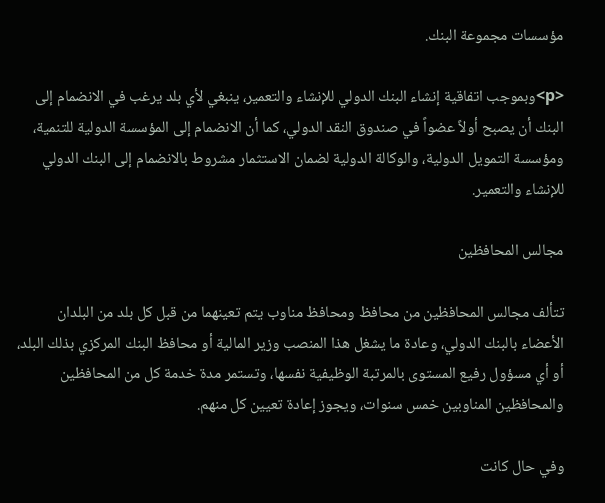مؤسسات مجموعة البنك.

<p>وبموجب اتفاقية إنشاء البنك الدولي للإنشاء والتعمير، ينبغي لأي بلد يرغب في الانضمام إلى البنك أن يصبح أولاً عضواً في صندوق النقد الدولي، كما أن الانضمام إلى المؤسسة الدولية للتنمية، ومؤسسة التمويل الدولية، والوكالة الدولية لضمان الاستثمار مشروط بالانضمام إلى البنك الدولي للإنشاء والتعمير.

مجالس المحافظين

تتألف مجالس المحافظين من محافظ ومحافظ مناوب يتم تعينهما من قبل كل بلد من البلدان الأعضاء بالبنك الدولي، وعادة ما يشغل هذا المنصب وزير المالية أو محافظ البنك المركزي بذلك البلد، أو أي مسؤول رفيع المستوى بالمرتبة الوظيفية نفسها، وتستمر مدة خدمة كل من المحافظين والمحافظين المناوبين خمس سنوات، ويجوز إعادة تعيين كل منهم.

وفي حال كانت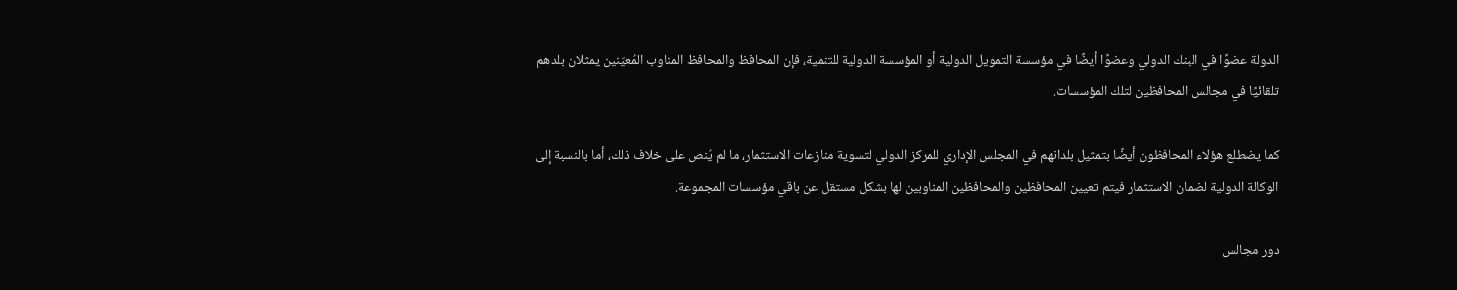الدولة عضوًا في البنك الدولي وعضوًا أيضًا في مؤسسة التمويل الدولية أو المؤسسة الدولية للتنمية، فإن المحافظ والمحافظ المناوب المُعيّنين يمثلان بلدهم تلقائيًا في مجالس المحافظين لتلك المؤسسات.

كما يضطلع هؤلاء المحافظون أيضًا بتمثيل بلدانهم في المجلس الإداري للمركز الدولي لتسوية منازعات الاستثمار، ما لم يُنص على خلاف ذلك، أما بالنسبة إلى الوكالة الدولية لضمان الاستثمار فيتم تعيين المحافظين والمحافظين المناوبين لها بشكل مستقل عن باقي مؤسسات المجموعة.

دور مجالس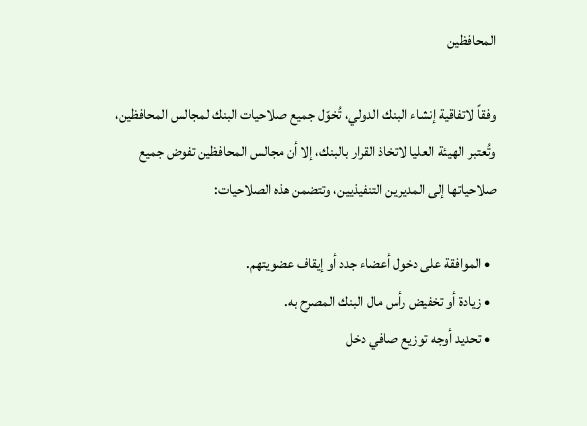المحافظين

وفقاً لاتفاقية إنشاء البنك الدولي، تُخوّل جميع صلاحيات البنك لمجالس المحافظين، وتُعتبر الهيئة العليا لاتخاذ القرار بالبنك، إلا أن مجالس المحافظين تفوض جميع صلاحياتها إلى المديرين التنفيذيين، وتتضمن هذه الصلاحيات:

  • الموافقة على دخول أعضاء جدد أو إيقاف عضويتهم.
  • زيادة أو تخفيض رأس مال البنك المصرح به.
  • تحديد أوجه توزيع صافي دخل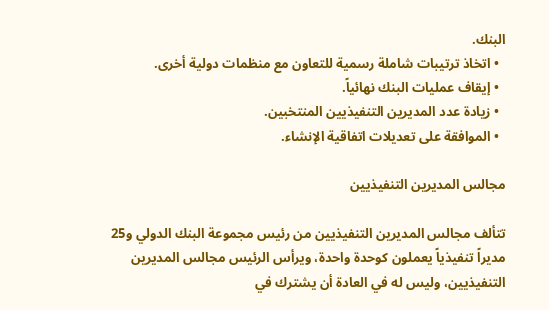البنك.
  • اتخاذ ترتيبات شاملة رسمية للتعاون مع منظمات دولية أخرى.
  • إيقاف عمليات البنك نهائياً.
  • زيادة عدد المديرين التنفيذيين المنتخبين.
  • الموافقة على تعديلات اتفاقية الإنشاء.

مجالس المديرين التنفيذيين

تتألف مجالس المديرين التنفيذيين من رئيس مجموعة البنك الدولي و25 مديراً تنفيذياً يعملون كوحدة واحدة، ويرأس الرئيس مجالس المديرين التنفيذيين، وليس له في العادة أن يشترك في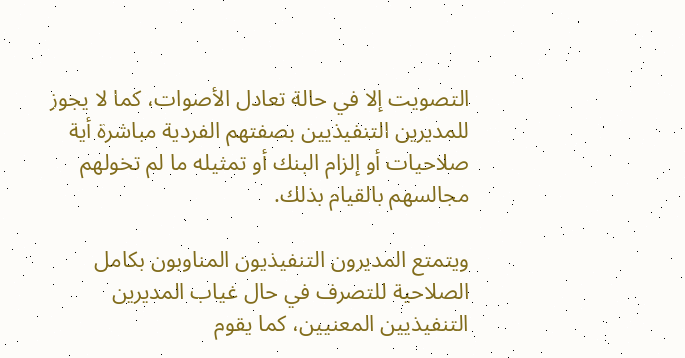التصويت إلا في حالة تعادل الأصوات، كما لا يجوز للمديرين التنفيذيين بصفتهم الفردية مباشرة أية صلاحيات أو إلزام البنك أو تمثيله ما لم تخولهم مجالسهم بالقيام بذلك.

ويتمتع المديرون التنفيذيون المناوبون بكامل الصلاحية للتصرف في حال غياب المديرين التنفيذيين المعنيين، كما يقوم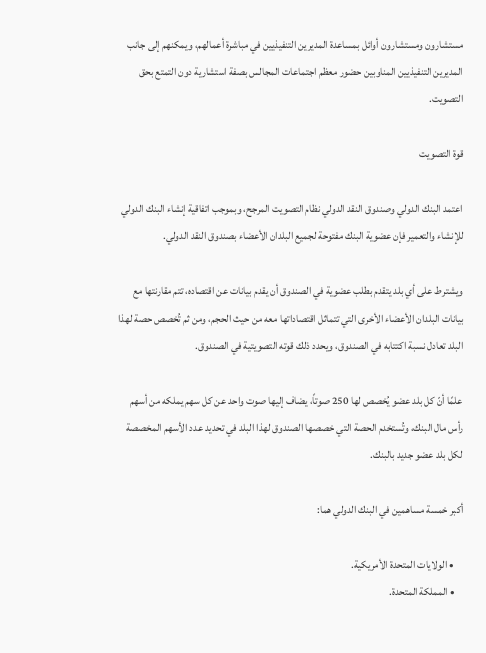مستشارون ومستشارون أوائل بمساعدة المديرين التنفيذيين في مباشرة أعمالهم، ويمكنهم إلى جانب المديرين التنفيذيين المناوبين حضور معظم اجتماعات المجالس بصفة استشارية دون التمتع بحق التصويت.

قوة التصويت

اعتمد البنك الدولي وصندوق النقد الدولي نظام التصويت المرجح، وبموجب اتفاقية إنشاء البنك الدولي للإنشاء والتعمير فإن عضوية البنك مفتوحة لجميع البلدان الأعضاء بصندوق النقد الدولي.

ويشترط على أي بلد يتقدم بطلب عضوية في الصندوق أن يقدم بيانات عن اقتصاده، تتم مقارنتها مع بيانات البلدان الأعضاء الأخرى التي تتماثل اقتصاداتها معه من حيث الحجم، ومن ثم تُخصص حصة لهذا البلد تعادل نسبة اكتتابه في الصندوق، ويحدد ذلك قوته التصويتية في الصندوق.

علمًا أنّ كل بلد عضو يُخصص لها 250 صوتاً، يضاف إليها صوت واحد عن كل سهم يملكه من أسهم رأس مال البنك، وتُستخدم الحصة التي خصصها الصندوق لهذا البلد في تحديد عدد الأسهم المخصصة لكل بلد عضو جديد بالبنك.

أكبر خمسة مساهمين في البنك الدولي هما:

    • الولايات المتحدة الأمريكية.
    • المملكة المتحدة.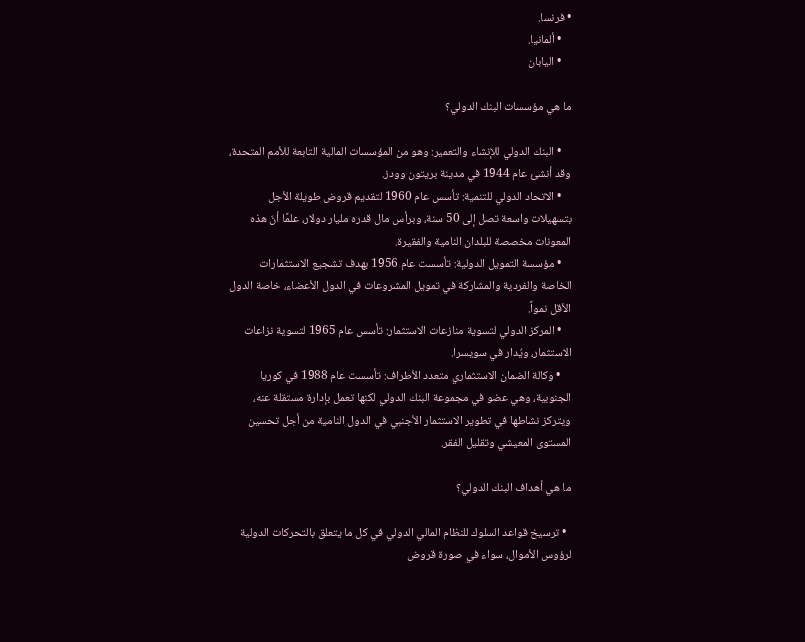• فرنسا.
    • ألمانيا.
    • اليابان

ما هي مؤسسات البنك الدولي؟

    • البنك الدولي للإنشاء والتعمير: وهو من المؤسسات المالية التابعة للأمم المتحدة، وقد أنشئ عام 1944 في مدينة بريتون وودز.
    • الاتحاد الدولي للتنمية: تأسس عام 1960 لتقديم قروض طويلة الأجل بتسهيلات واسعة تصل إلى 50 سنة، وبرأس مال قدره مليار دولار، علمًا أنّ هذه المعونات مخصصة للبلدان النامية والفقيرة.
    • مؤسسة التمويل الدولية: تأسست عام 1956 بهدف تشجيع الاستثمارات الخاصة والفردية والمشاركة في تمويل المشروعات في الدول الأعضاء، خاصة الدول الأقل نمواً.
    • المركز الدولي لتسوية منازعات الاستثمار: تأسس عام 1965 لتسوية نزاعات الاستثمار، ويُدار في سويسرا.
    • وكالة الضمان الاستثماري متعدد الأطراف: تأسست عام 1988 في كوريا الجنوبية، وهي عضو في مجموعة البنك الدولي لكنها تعمل بإدارة مستقلة عنه، ويتركز نشاطها في تطوير الاستثمار الأجنبي في الدول النامية من أجل تحسين المستوى المعيشي وتقليل الفقر.

ما هي أهداف البنك الدولي؟

  • ترسيخ قواعد السلوك للنظام المالي الدولي في كل ما يتعلق بالتحركات الدولية لرؤوس الأموال، سواء في صورة قروض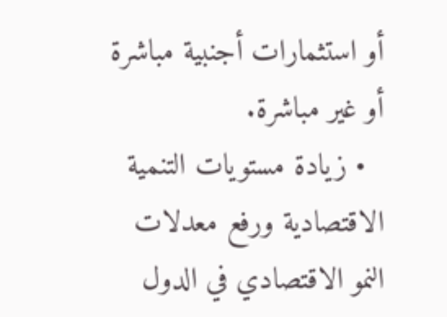أو استثمارات أجنبية مباشرة أو غير مباشرة.
  • زيادة مستويات التنمية الاقتصادية ورفع معدلات النمو الاقتصادي في الدول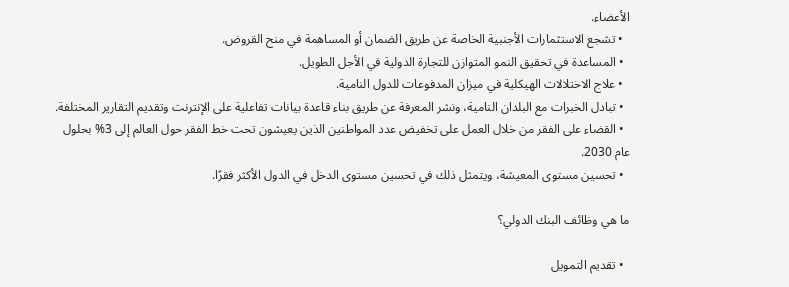الأعضاء.
  • تشجع الاستثمارات الأجنبية الخاصة عن طريق الضمان أو المساهمة في منح القروض.
  • المساعدة في تحقيق النمو المتوازن للتجارة الدولية في الأجل الطويل.
  • علاج الاختلالات الهيكلية في ميزان المدفوعات للدول النامية.
  • تبادل الخبرات مع البلدان النامية، ونشر المعرفة عن طريق بناء قاعدة بيانات تفاعلية على الإنترنت وتقديم التقارير المختلفة.
  • القضاء على الفقر من خلال العمل على تخفيض عدد المواطنين الذين يعيشون تحت خط الفقر حول العالم إلى 3% بحلول عام 2030.
  • تحسين مستوى المعيشة، ويتمثل ذلك في تحسين مستوى الدخل في الدول الأكثر فقرًا.

ما هي وظائف البنك الدولي؟

  • تقديم التمويل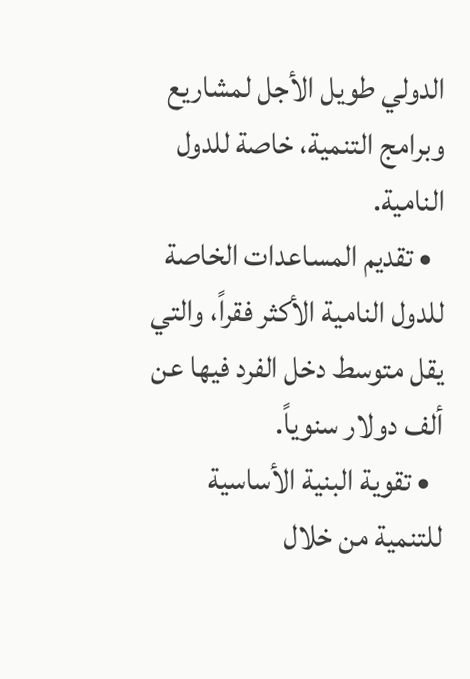الدولي طويل الأجل لمشاريع وبرامج التنمية، خاصة للدول النامية.
  • تقديم المساعدات الخاصة للدول النامية الأكثر فقراً، والتي يقل متوسط دخل الفرد فيها عن ألف دولار سنوياً.
  • تقوية البنية الأساسية للتنمية من خلال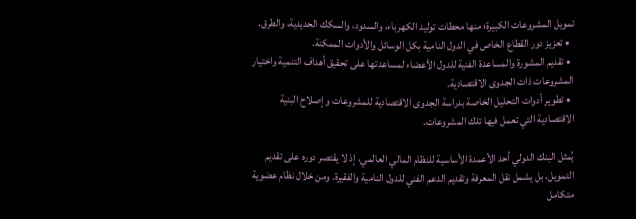تمويل المشروعات الكبيرة؛ منها محطات توليد الكهرباء، والسدود، والسكك الحديدية، والطرق.
  • تعزيز دور القطاع الخاص في الدول النامية بكل الوسائل والأدوات الممكنة.
  • تقديم المشورة والمساعدة الفنية للدول الأعضاء لمساعدتها على تحقيق أهداف التنمية واختيار المشروعات ذات الجدوى الاقتصادية.
  • تطوير أدوات التحليل الخاصة بدراسة الجدوى الاقتصادية للمشروعات وإصلاح البنية الاقتصادية التي تعمل فيها تلك المشروعات.

يُمثل البنك الدولي أحد الأعمدة الأساسية للنظام المالي العالمي، إذ لا يقتصر دوره على تقديم التمويل، بل يشمل نقل المعرفة وتقديم الدعم الفني للدول النامية والفقيرة. ومن خلال نظام عضوية متكامل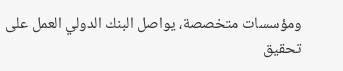ومؤسسات متخصصة، يواصل البنك الدولي العمل على تحقيق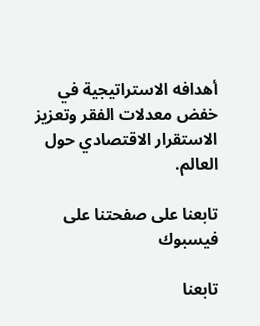أهدافه الاستراتيجية في خفض معدلات الفقر وتعزيز الاستقرار الاقتصادي حول العالم.

تابعنا على صفحتنا على فيسبوك

تابعنا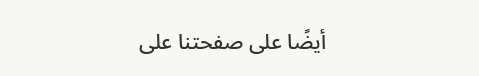أيضًا على صفحتنا على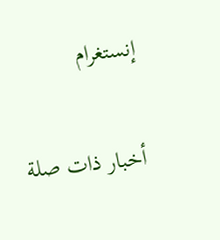إنستغرام

أخبار ذات صلة